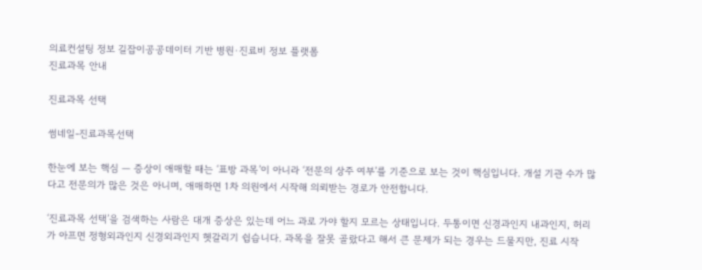의료컨설팅 정보 길잡이공공데이터 기반 병원·진료비 정보 플랫폼
진료과목 안내

진료과목 선택

썸네일-진료과목선택

한눈에 보는 핵심 — 증상이 애매할 때는 ‘표방 과목’이 아니라 ‘전문의 상주 여부’를 기준으로 보는 것이 핵심입니다. 개설 기관 수가 많다고 전문의가 많은 것은 아니며, 애매하면 1차 의원에서 시작해 의뢰받는 경로가 안전합니다.

‘진료과목 선택’을 검색하는 사람은 대개 증상은 있는데 어느 과로 가야 할지 모르는 상태입니다. 두통이면 신경과인지 내과인지, 허리가 아프면 정형외과인지 신경외과인지 헷갈리기 쉽습니다. 과목을 잘못 골랐다고 해서 큰 문제가 되는 경우는 드물지만, 진료 시작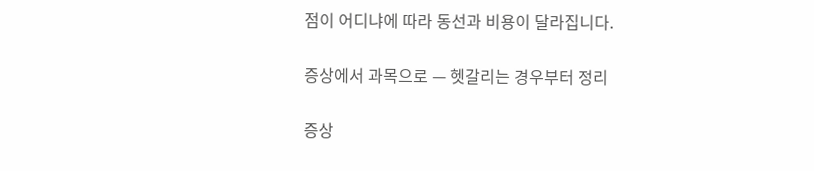점이 어디냐에 따라 동선과 비용이 달라집니다.

증상에서 과목으로 — 헷갈리는 경우부터 정리

증상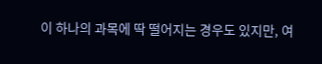이 하나의 과목에 딱 떨어지는 경우도 있지만, 여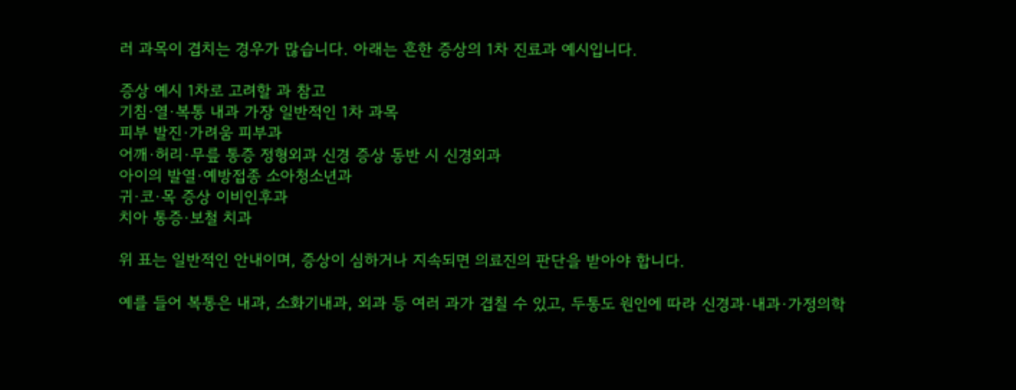러 과목이 겹치는 경우가 많습니다. 아래는 흔한 증상의 1차 진료과 예시입니다.

증상 예시 1차로 고려할 과 참고
기침·열·복통 내과 가장 일반적인 1차 과목
피부 발진·가려움 피부과
어깨·허리·무릎 통증 정형외과 신경 증상 동반 시 신경외과
아이의 발열·예방접종 소아청소년과
귀·코·목 증상 이비인후과
치아 통증·보철 치과

위 표는 일반적인 안내이며, 증상이 심하거나 지속되면 의료진의 판단을 받아야 합니다.

예를 들어 복통은 내과, 소화기내과, 외과 등 여러 과가 겹칠 수 있고, 두통도 원인에 따라 신경과·내과·가정의학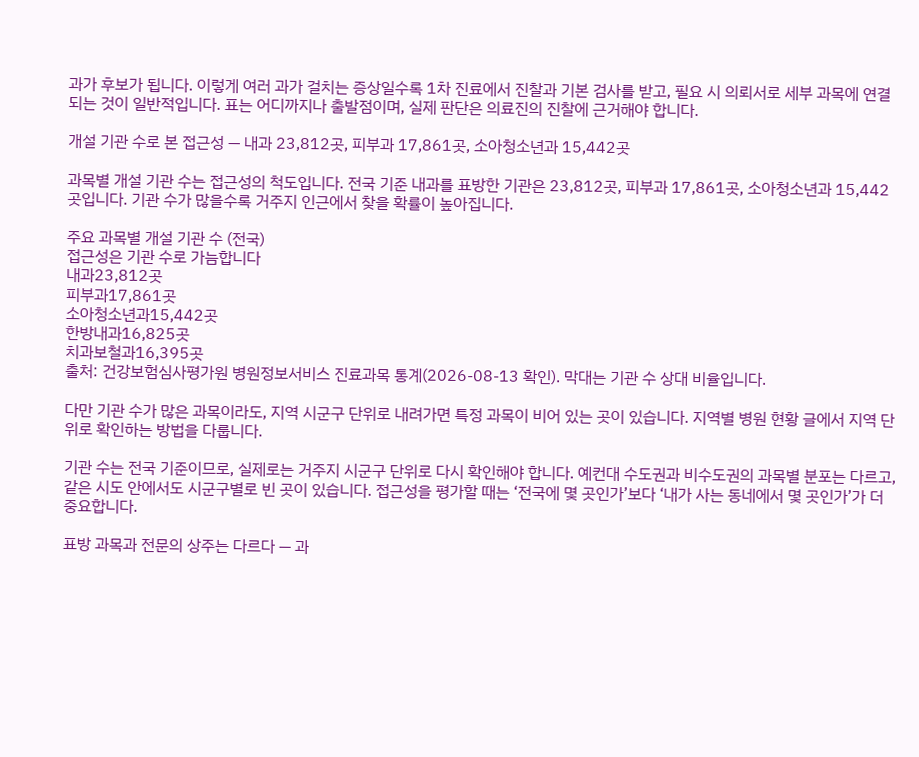과가 후보가 됩니다. 이렇게 여러 과가 걸치는 증상일수록 1차 진료에서 진찰과 기본 검사를 받고, 필요 시 의뢰서로 세부 과목에 연결되는 것이 일반적입니다. 표는 어디까지나 출발점이며, 실제 판단은 의료진의 진찰에 근거해야 합니다.

개설 기관 수로 본 접근성 — 내과 23,812곳, 피부과 17,861곳, 소아청소년과 15,442곳

과목별 개설 기관 수는 접근성의 척도입니다. 전국 기준 내과를 표방한 기관은 23,812곳, 피부과 17,861곳, 소아청소년과 15,442곳입니다. 기관 수가 많을수록 거주지 인근에서 찾을 확률이 높아집니다.

주요 과목별 개설 기관 수 (전국)
접근성은 기관 수로 가늠합니다
내과23,812곳
피부과17,861곳
소아청소년과15,442곳
한방내과16,825곳
치과보철과16,395곳
출처: 건강보험심사평가원 병원정보서비스 진료과목 통계(2026-08-13 확인). 막대는 기관 수 상대 비율입니다.

다만 기관 수가 많은 과목이라도, 지역 시군구 단위로 내려가면 특정 과목이 비어 있는 곳이 있습니다. 지역별 병원 현황 글에서 지역 단위로 확인하는 방법을 다룹니다.

기관 수는 전국 기준이므로, 실제로는 거주지 시군구 단위로 다시 확인해야 합니다. 예컨대 수도권과 비수도권의 과목별 분포는 다르고, 같은 시도 안에서도 시군구별로 빈 곳이 있습니다. 접근성을 평가할 때는 ‘전국에 몇 곳인가’보다 ‘내가 사는 동네에서 몇 곳인가’가 더 중요합니다.

표방 과목과 전문의 상주는 다르다 — 과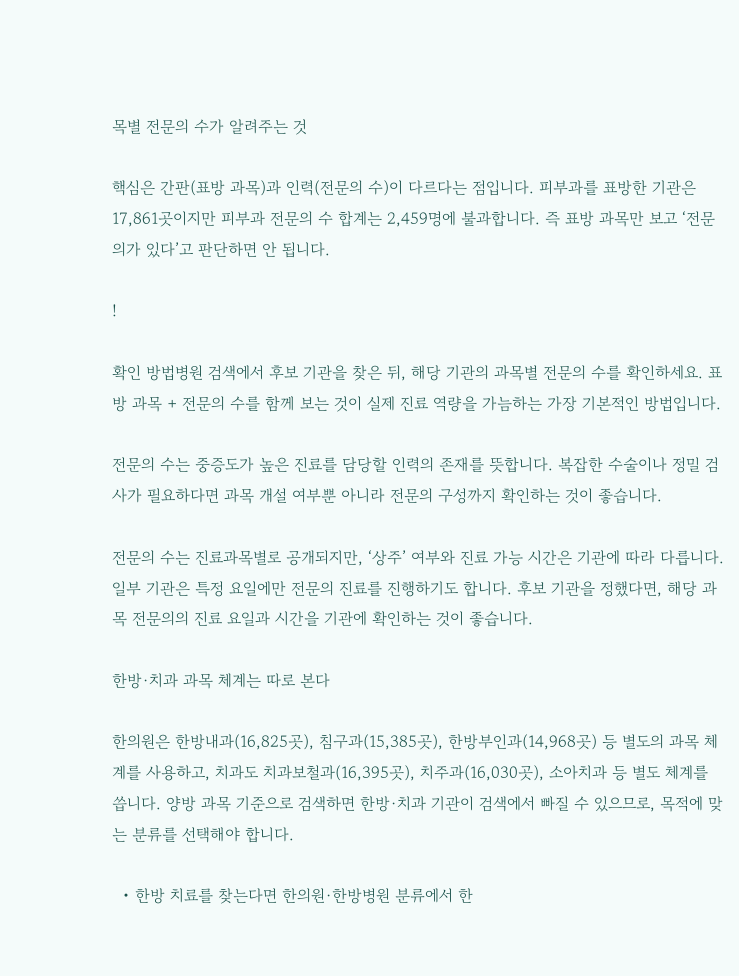목별 전문의 수가 알려주는 것

핵심은 간판(표방 과목)과 인력(전문의 수)이 다르다는 점입니다. 피부과를 표방한 기관은 17,861곳이지만 피부과 전문의 수 합계는 2,459명에 불과합니다. 즉 표방 과목만 보고 ‘전문의가 있다’고 판단하면 안 됩니다.

!

확인 방법병원 검색에서 후보 기관을 찾은 뒤, 해당 기관의 과목별 전문의 수를 확인하세요. 표방 과목 + 전문의 수를 함께 보는 것이 실제 진료 역량을 가늠하는 가장 기본적인 방법입니다.

전문의 수는 중증도가 높은 진료를 담당할 인력의 존재를 뜻합니다. 복잡한 수술이나 정밀 검사가 필요하다면 과목 개설 여부뿐 아니라 전문의 구성까지 확인하는 것이 좋습니다.

전문의 수는 진료과목별로 공개되지만, ‘상주’ 여부와 진료 가능 시간은 기관에 따라 다릅니다. 일부 기관은 특정 요일에만 전문의 진료를 진행하기도 합니다. 후보 기관을 정했다면, 해당 과목 전문의의 진료 요일과 시간을 기관에 확인하는 것이 좋습니다.

한방·치과 과목 체계는 따로 본다

한의원은 한방내과(16,825곳), 침구과(15,385곳), 한방부인과(14,968곳) 등 별도의 과목 체계를 사용하고, 치과도 치과보철과(16,395곳), 치주과(16,030곳), 소아치과 등 별도 체계를 씁니다. 양방 과목 기준으로 검색하면 한방·치과 기관이 검색에서 빠질 수 있으므로, 목적에 맞는 분류를 선택해야 합니다.

  • 한방 치료를 찾는다면 한의원·한방병원 분류에서 한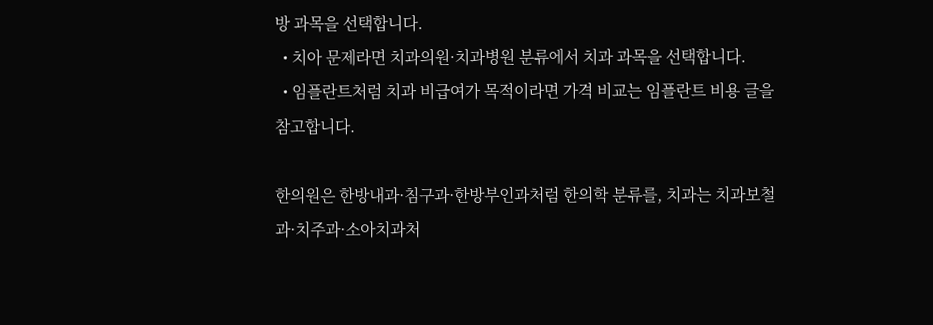방 과목을 선택합니다.
  • 치아 문제라면 치과의원·치과병원 분류에서 치과 과목을 선택합니다.
  • 임플란트처럼 치과 비급여가 목적이라면 가격 비교는 임플란트 비용 글을 참고합니다.

한의원은 한방내과·침구과·한방부인과처럼 한의학 분류를, 치과는 치과보철과·치주과·소아치과처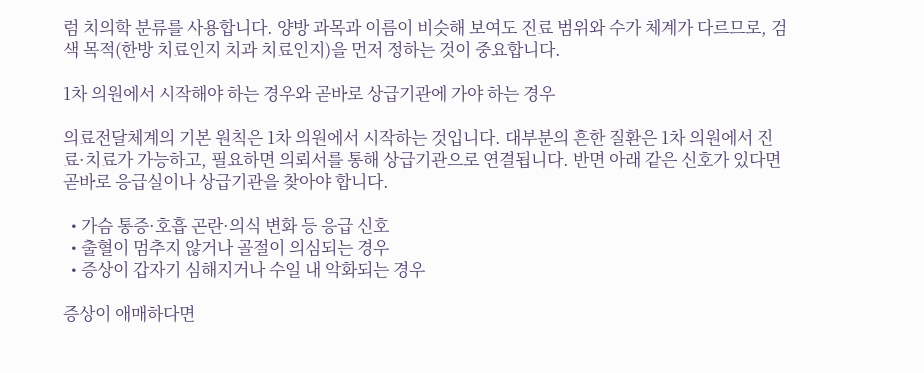럼 치의학 분류를 사용합니다. 양방 과목과 이름이 비슷해 보여도 진료 범위와 수가 체계가 다르므로, 검색 목적(한방 치료인지 치과 치료인지)을 먼저 정하는 것이 중요합니다.

1차 의원에서 시작해야 하는 경우와 곧바로 상급기관에 가야 하는 경우

의료전달체계의 기본 원칙은 1차 의원에서 시작하는 것입니다. 대부분의 흔한 질환은 1차 의원에서 진료·치료가 가능하고, 필요하면 의뢰서를 통해 상급기관으로 연결됩니다. 반면 아래 같은 신호가 있다면 곧바로 응급실이나 상급기관을 찾아야 합니다.

  • 가슴 통증·호흡 곤란·의식 변화 등 응급 신호
  • 출혈이 멈추지 않거나 골절이 의심되는 경우
  • 증상이 갑자기 심해지거나 수일 내 악화되는 경우

증상이 애매하다면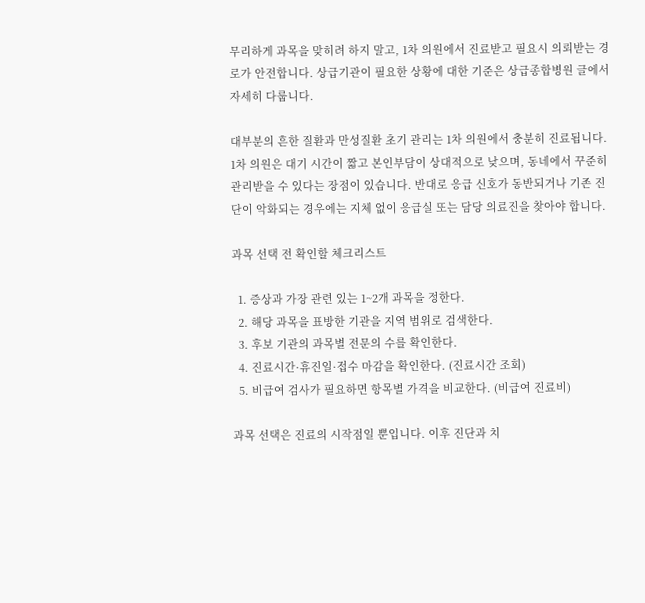무리하게 과목을 맞히려 하지 말고, 1차 의원에서 진료받고 필요시 의뢰받는 경로가 안전합니다. 상급기관이 필요한 상황에 대한 기준은 상급종합병원 글에서 자세히 다룹니다.

대부분의 흔한 질환과 만성질환 초기 관리는 1차 의원에서 충분히 진료됩니다. 1차 의원은 대기 시간이 짧고 본인부담이 상대적으로 낮으며, 동네에서 꾸준히 관리받을 수 있다는 장점이 있습니다. 반대로 응급 신호가 동반되거나 기존 진단이 악화되는 경우에는 지체 없이 응급실 또는 담당 의료진을 찾아야 합니다.

과목 선택 전 확인할 체크리스트

  1. 증상과 가장 관련 있는 1~2개 과목을 정한다.
  2. 해당 과목을 표방한 기관을 지역 범위로 검색한다.
  3. 후보 기관의 과목별 전문의 수를 확인한다.
  4. 진료시간·휴진일·접수 마감을 확인한다. (진료시간 조회)
  5. 비급여 검사가 필요하면 항목별 가격을 비교한다. (비급여 진료비)

과목 선택은 진료의 시작점일 뿐입니다. 이후 진단과 치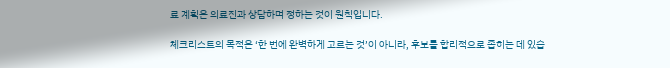료 계획은 의료진과 상담하며 정하는 것이 원칙입니다.

체크리스트의 목적은 ‘한 번에 완벽하게 고르는 것’이 아니라, 후보를 합리적으로 좁히는 데 있습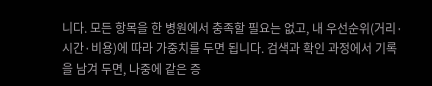니다. 모든 항목을 한 병원에서 충족할 필요는 없고, 내 우선순위(거리·시간·비용)에 따라 가중치를 두면 됩니다. 검색과 확인 과정에서 기록을 남겨 두면, 나중에 같은 증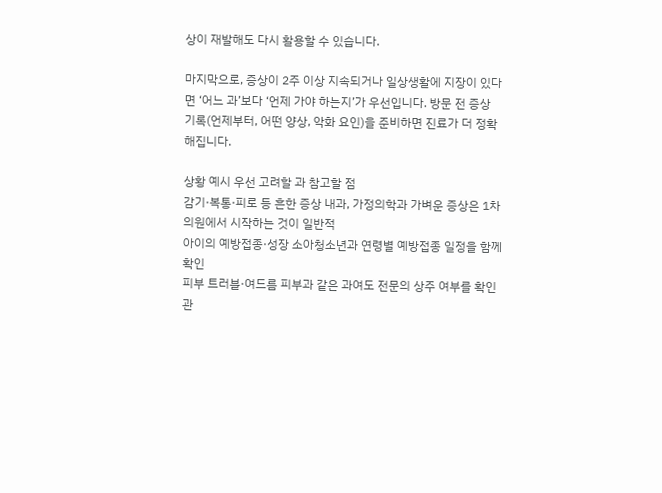상이 재발해도 다시 활용할 수 있습니다.

마지막으로, 증상이 2주 이상 지속되거나 일상생활에 지장이 있다면 ‘어느 과’보다 ‘언제 가야 하는지’가 우선입니다. 방문 전 증상 기록(언제부터, 어떤 양상, 악화 요인)을 준비하면 진료가 더 정확해집니다.

상황 예시 우선 고려할 과 참고할 점
감기·복통·피로 등 흔한 증상 내과, 가정의학과 가벼운 증상은 1차 의원에서 시작하는 것이 일반적
아이의 예방접종·성장 소아청소년과 연령별 예방접종 일정을 함께 확인
피부 트러블·여드름 피부과 같은 과여도 전문의 상주 여부를 확인
관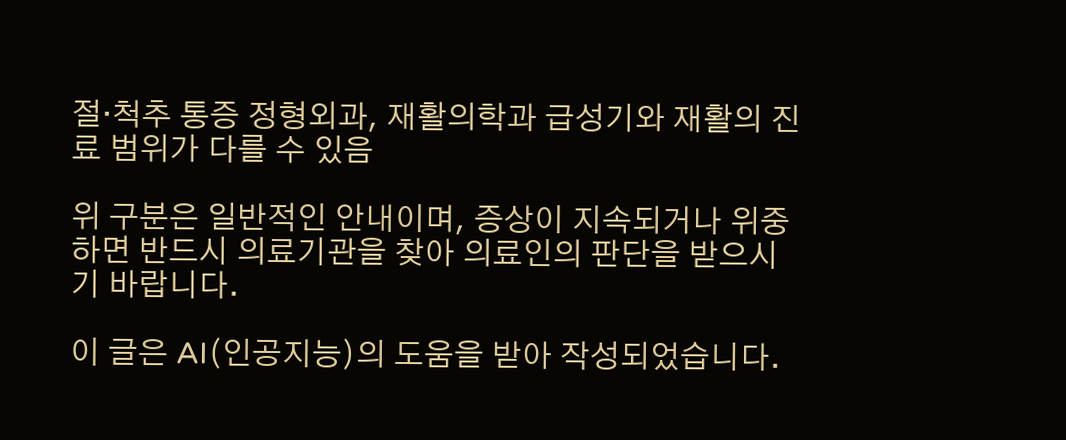절·척추 통증 정형외과, 재활의학과 급성기와 재활의 진료 범위가 다를 수 있음

위 구분은 일반적인 안내이며, 증상이 지속되거나 위중하면 반드시 의료기관을 찾아 의료인의 판단을 받으시기 바랍니다.

이 글은 AI(인공지능)의 도움을 받아 작성되었습니다.